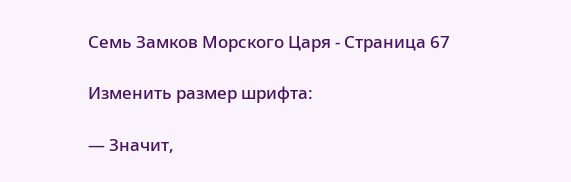Семь Замков Морского Царя - Страница 67

Изменить размер шрифта:

— Значит,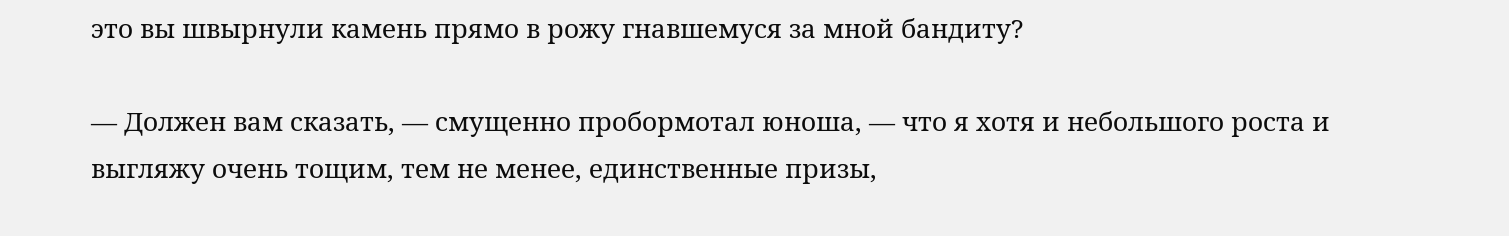это вы швырнули камень прямо в рожу гнавшемуся за мной бандиту?

— Должен вам сказать, — смущенно пробормотал юноша, — что я хотя и небольшого роста и выгляжу очень тощим, тем не менее, единственные призы,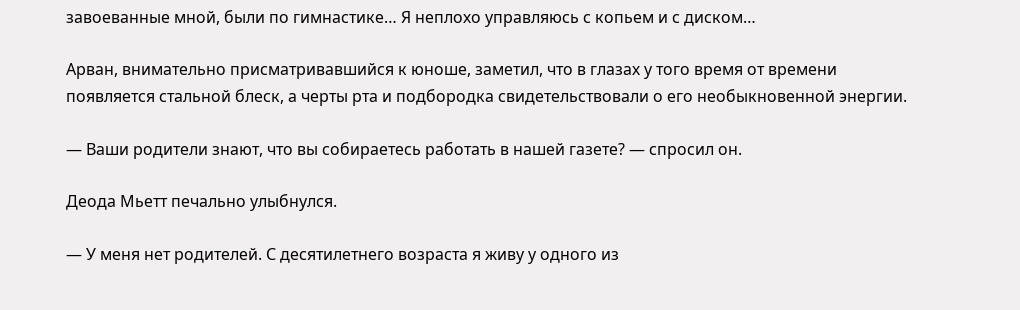завоеванные мной, были по гимнастике… Я неплохо управляюсь с копьем и с диском…

Арван, внимательно присматривавшийся к юноше, заметил, что в глазах у того время от времени появляется стальной блеск, а черты рта и подбородка свидетельствовали о его необыкновенной энергии.

— Ваши родители знают, что вы собираетесь работать в нашей газете? — спросил он.

Деода Мьетт печально улыбнулся.

— У меня нет родителей. С десятилетнего возраста я живу у одного из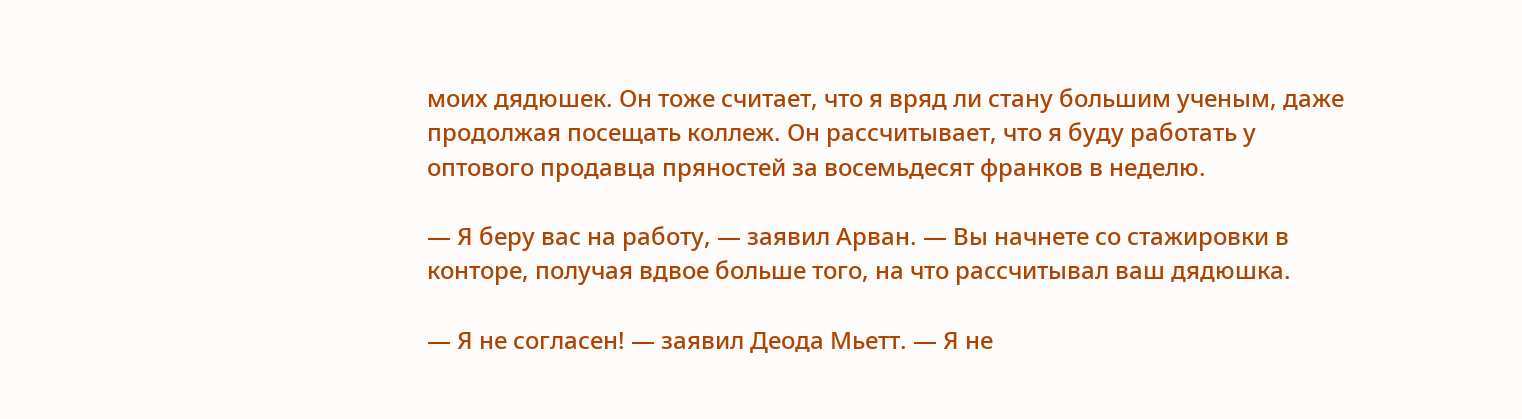моих дядюшек. Он тоже считает, что я вряд ли стану большим ученым, даже продолжая посещать коллеж. Он рассчитывает, что я буду работать у оптового продавца пряностей за восемьдесят франков в неделю.

— Я беру вас на работу, — заявил Арван. — Вы начнете со стажировки в конторе, получая вдвое больше того, на что рассчитывал ваш дядюшка.

— Я не согласен! — заявил Деода Мьетт. — Я не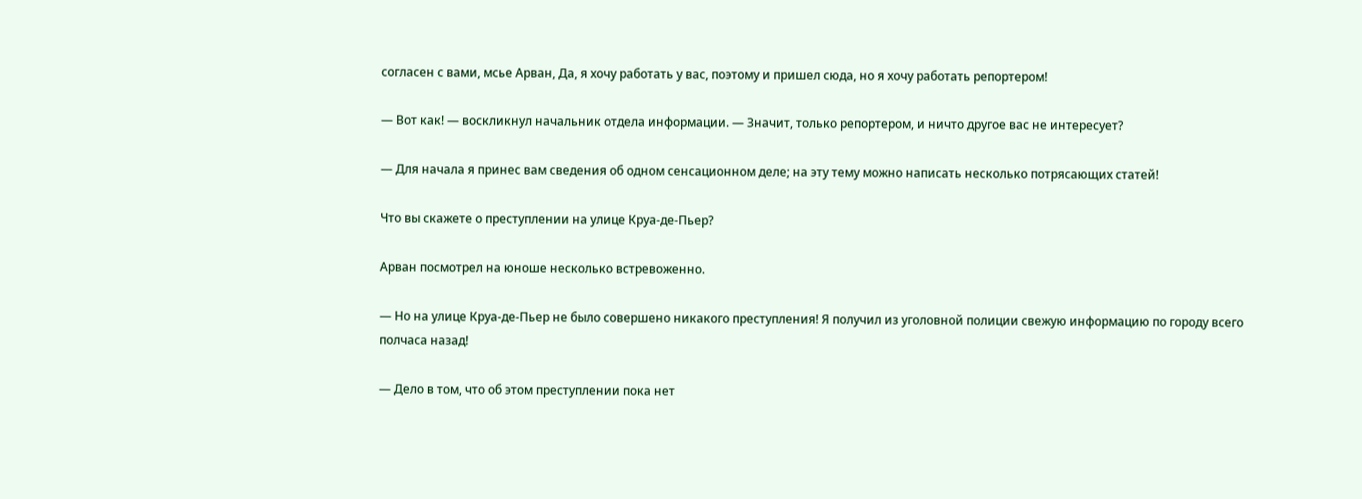согласен с вами, мсье Арван, Да, я хочу работать у вас, поэтому и пришел сюда, но я хочу работать репортером!

— Вот как! — воскликнул начальник отдела информации. — Значит, только репортером, и ничто другое вас не интересует?

— Для начала я принес вам сведения об одном сенсационном деле; на эту тему можно написать несколько потрясающих статей!

Что вы скажете о преступлении на улице Круа-де-Пьер?

Арван посмотрел на юноше несколько встревоженно.

— Но на улице Круа-де-Пьер не было совершено никакого преступления! Я получил из уголовной полиции свежую информацию по городу всего полчаса назад!

— Дело в том, что об этом преступлении пока нет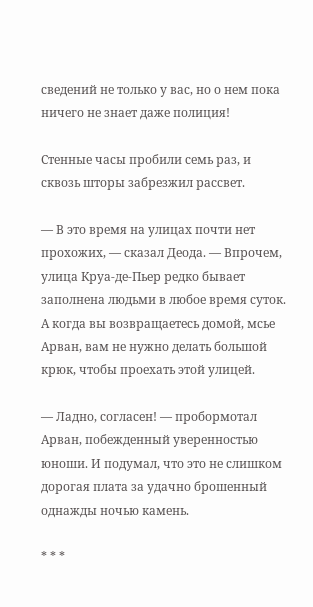сведений не только у вас, но о нем пока ничего не знает даже полиция!

Стенные часы пробили семь раз, и сквозь шторы забрезжил рассвет.

— В это время на улицах почти нет прохожих, — сказал Деода. — Впрочем, улица Круа-де-Пьер редко бывает заполнена людьми в любое время суток. А когда вы возвращаетесь домой, мсье Арван, вам не нужно делать большой крюк, чтобы проехать этой улицей.

— Ладно, согласен! — пробормотал Арван, побежденный уверенностью юноши. И подумал, что это не слишком дорогая плата за удачно брошенный однажды ночью камень.

* * *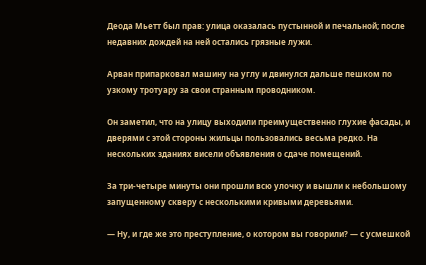Деода Мьетт был прав: улица оказалась пустынной и печальной; после недавних дождей на ней остались грязные лужи.

Арван припарковал машину на углу и двинулся дальше пешком по узкому тротуару за свои странным проводником.

Он заметил, что на улицу выходили преимущественно глухие фасады, и дверями с этой стороны жильцы пользовались весьма редко. На нескольких зданиях висели объявления о сдаче помещений.

За три-четыре минуты они прошли всю улочку и вышли к небольшому запущенному скверу с несколькими кривыми деревьями.

— Ну, и где же это преступление, о котором вы говорили? — с усмешкой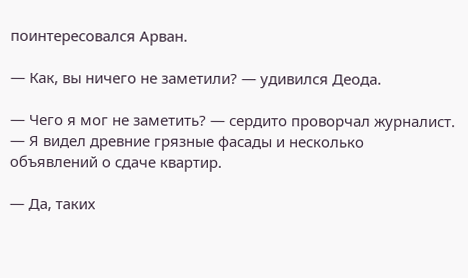поинтересовался Арван.

— Как, вы ничего не заметили? — удивился Деода.

— Чего я мог не заметить? — сердито проворчал журналист. — Я видел древние грязные фасады и несколько объявлений о сдаче квартир.

— Да, таких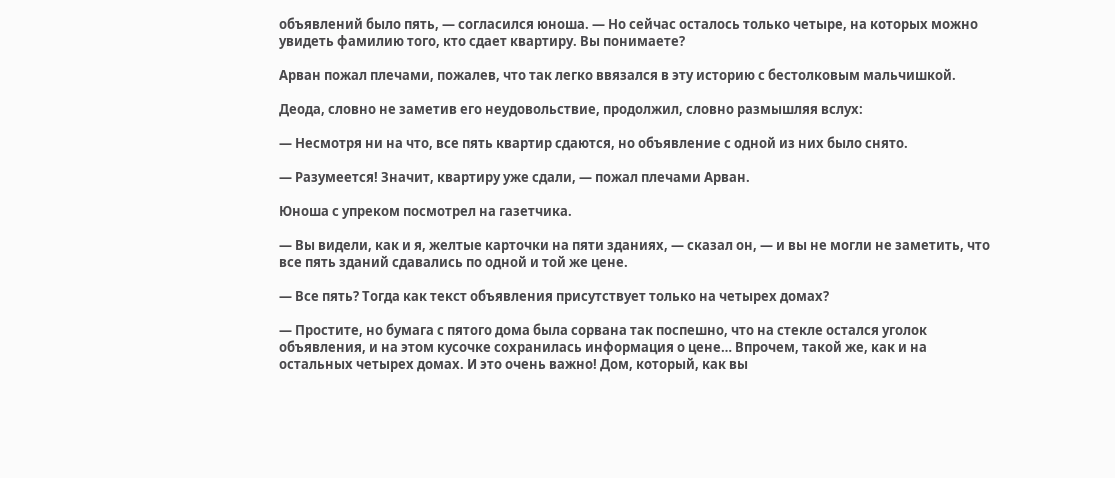объявлений было пять, — согласился юноша. — Но сейчас осталось только четыре, на которых можно увидеть фамилию того, кто сдает квартиру. Вы понимаете?

Арван пожал плечами, пожалев, что так легко ввязался в эту историю с бестолковым мальчишкой.

Деода, словно не заметив его неудовольствие, продолжил, словно размышляя вслух:

— Несмотря ни на что, все пять квартир сдаются, но объявление с одной из них было снято.

— Разумеется! Значит, квартиру уже сдали, — пожал плечами Арван.

Юноша с упреком посмотрел на газетчика.

— Вы видели, как и я, желтые карточки на пяти зданиях, — сказал он, — и вы не могли не заметить, что все пять зданий сдавались по одной и той же цене.

— Все пять? Тогда как текст объявления присутствует только на четырех домах?

— Простите, но бумага с пятого дома была сорвана так поспешно, что на стекле остался уголок объявления, и на этом кусочке сохранилась информация о цене… Впрочем, такой же, как и на остальных четырех домах. И это очень важно! Дом, который, как вы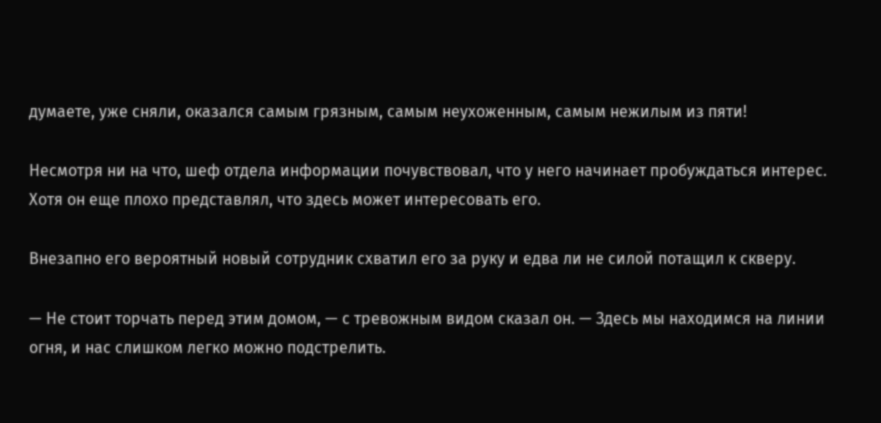думаете, уже сняли, оказался самым грязным, самым неухоженным, самым нежилым из пяти!

Несмотря ни на что, шеф отдела информации почувствовал, что у него начинает пробуждаться интерес. Хотя он еще плохо представлял, что здесь может интересовать его.

Внезапно его вероятный новый сотрудник схватил его за руку и едва ли не силой потащил к скверу.

— Не стоит торчать перед этим домом, — с тревожным видом сказал он. — Здесь мы находимся на линии огня, и нас слишком легко можно подстрелить.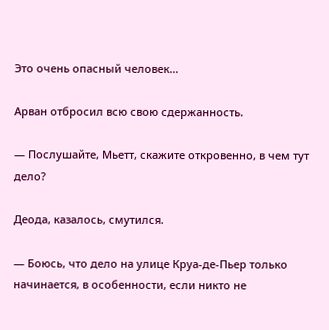Это очень опасный человек…

Арван отбросил всю свою сдержанность.

— Послушайте, Мьетт, скажите откровенно, в чем тут дело?

Деода, казалось, смутился.

— Боюсь, что дело на улице Круа-де-Пьер только начинается, в особенности, если никто не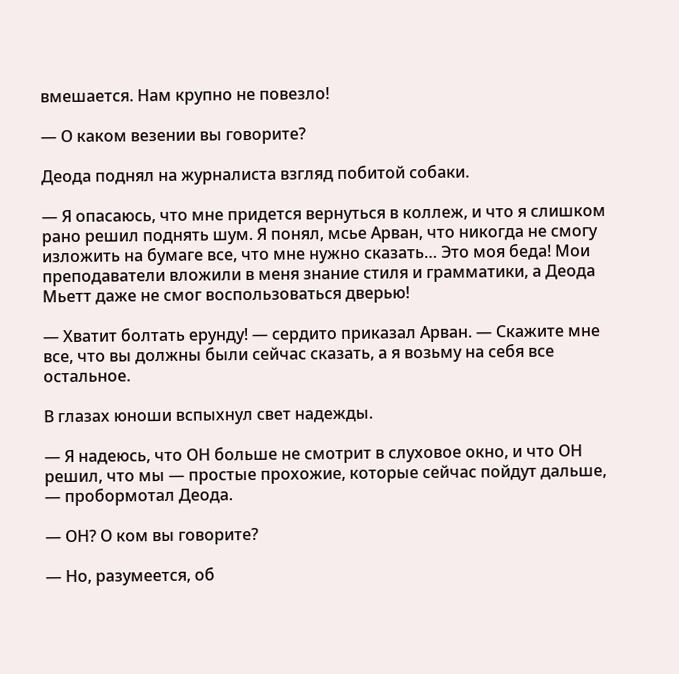вмешается. Нам крупно не повезло!

— О каком везении вы говорите?

Деода поднял на журналиста взгляд побитой собаки.

— Я опасаюсь, что мне придется вернуться в коллеж, и что я слишком рано решил поднять шум. Я понял, мсье Арван, что никогда не смогу изложить на бумаге все, что мне нужно сказать… Это моя беда! Мои преподаватели вложили в меня знание стиля и грамматики, а Деода Мьетт даже не смог воспользоваться дверью!

— Хватит болтать ерунду! — сердито приказал Арван. — Скажите мне все, что вы должны были сейчас сказать, а я возьму на себя все остальное.

В глазах юноши вспыхнул свет надежды.

— Я надеюсь, что ОН больше не смотрит в слуховое окно, и что ОН решил, что мы — простые прохожие, которые сейчас пойдут дальше, — пробормотал Деода.

— ОН? О ком вы говорите?

— Но, разумеется, об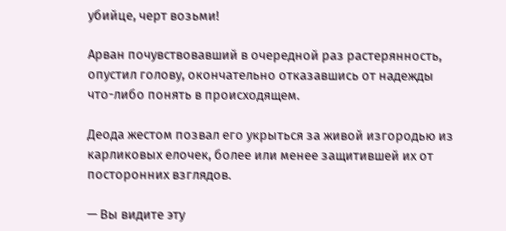убийце, черт возьми!

Арван почувствовавший в очередной раз растерянность, опустил голову, окончательно отказавшись от надежды что-либо понять в происходящем.

Деода жестом позвал его укрыться за живой изгородью из карликовых елочек, более или менее защитившей их от посторонних взглядов.

— Вы видите эту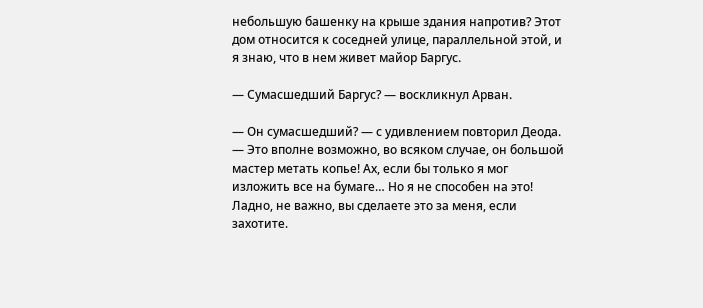небольшую башенку на крыше здания напротив? Этот дом относится к соседней улице, параллельной этой, и я знаю, что в нем живет майор Баргус.

— Сумасшедший Баргус? — воскликнул Арван.

— Он сумасшедший? — с удивлением повторил Деода. — Это вполне возможно, во всяком случае, он большой мастер метать копье! Ах, если бы только я мог изложить все на бумаге… Но я не способен на это! Ладно, не важно, вы сделаете это за меня, если захотите.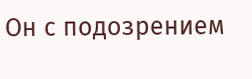Он с подозрением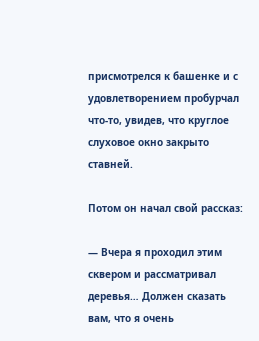присмотрелся к башенке и с удовлетворением пробурчал что-то, увидев, что круглое слуховое окно закрыто ставней.

Потом он начал свой рассказ:

— Вчера я проходил этим сквером и рассматривал деревья… Должен сказать вам, что я очень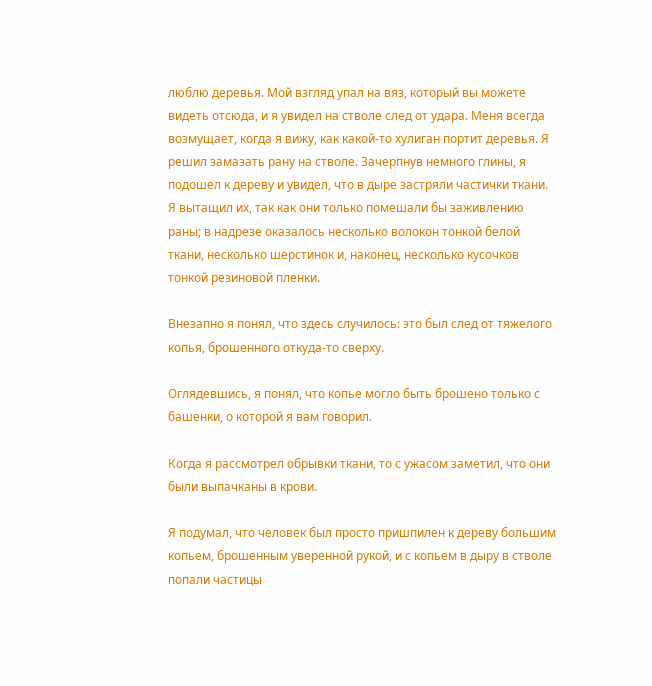люблю деревья. Мой взгляд упал на вяз, который вы можете видеть отсюда, и я увидел на стволе след от удара. Меня всегда возмущает, когда я вижу, как какой-то хулиган портит деревья. Я решил замазать рану на стволе. Зачерпнув немного глины, я подошел к дереву и увидел, что в дыре застряли частички ткани. Я вытащил их, так как они только помешали бы заживлению раны; в надрезе оказалось несколько волокон тонкой белой ткани, несколько шерстинок и, наконец, несколько кусочков тонкой резиновой пленки.

Внезапно я понял, что здесь случилось: это был след от тяжелого копья, брошенного откуда-то сверху.

Оглядевшись, я понял, что копье могло быть брошено только с башенки, о которой я вам говорил.

Когда я рассмотрел обрывки ткани, то с ужасом заметил, что они были выпачканы в крови.

Я подумал, что человек был просто пришпилен к дереву большим копьем, брошенным уверенной рукой, и с копьем в дыру в стволе попали частицы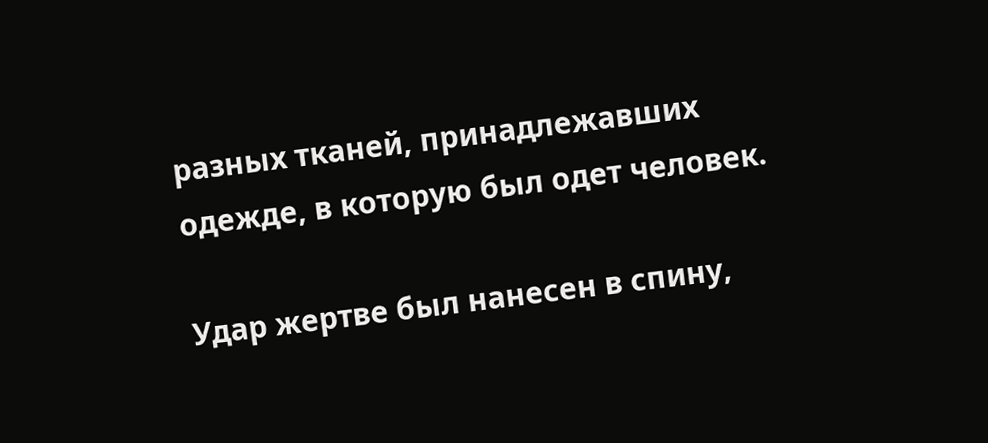разных тканей, принадлежавших одежде, в которую был одет человек.

Удар жертве был нанесен в спину,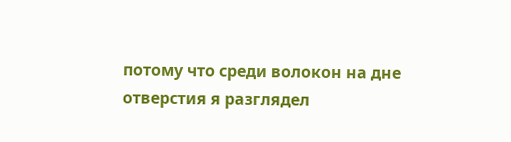потому что среди волокон на дне отверстия я разглядел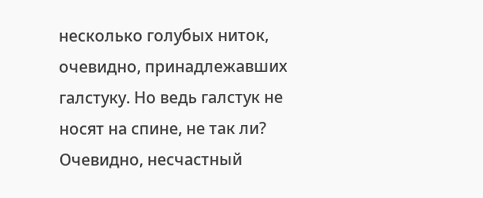несколько голубых ниток, очевидно, принадлежавших галстуку. Но ведь галстук не носят на спине, не так ли? Очевидно, несчастный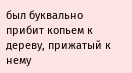был буквально прибит копьем к дереву, прижатый к нему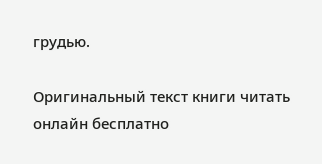грудью.

Оригинальный текст книги читать онлайн бесплатно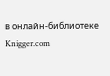в онлайн-библиотеке Knigger.com